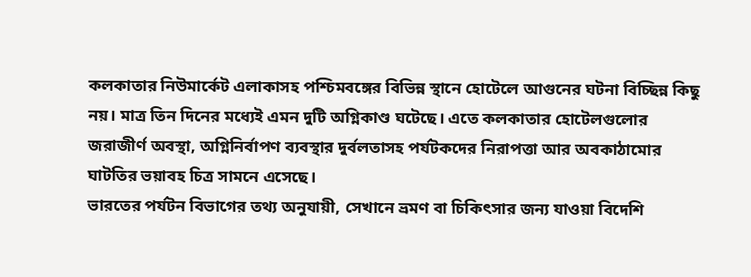কলকাতার নিউমার্কেট এলাকাসহ পশ্চিমবঙ্গের বিভিন্ন স্থানে হোটেলে আগুনের ঘটনা বিচ্ছিন্ন কিছু নয়। মাত্র তিন দিনের মধ্যেই এমন দুটি অগ্নিকাণ্ড ঘটেছে। এতে কলকাতার হোটেলগুলোর জরাজীর্ণ অবস্থা, অগ্নিনির্বাপণ ব্যবস্থার দুর্বলতাসহ পর্যটকদের নিরাপত্তা আর অবকাঠামোর ঘাটতির ভয়াবহ চিত্র সামনে এসেছে।
ভারতের পর্যটন বিভাগের তথ্য অনুযায়ী, সেখানে ভ্রমণ বা চিকিৎসার জন্য যাওয়া বিদেশি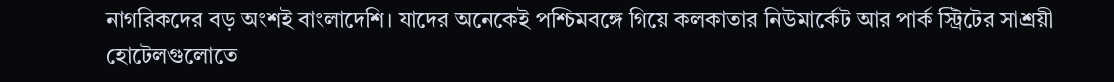নাগরিকদের বড় অংশই বাংলাদেশি। যাদের অনেকেই পশ্চিমবঙ্গে গিয়ে কলকাতার নিউমার্কেট আর পার্ক স্ট্রিটের সাশ্রয়ী হোটেলগুলোতে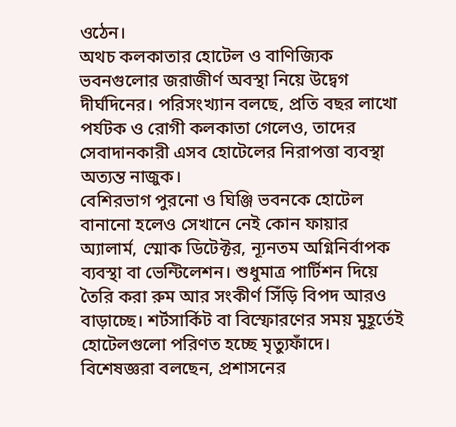ওঠেন।
অথচ কলকাতার হোটেল ও বাণিজ্যিক ভবনগুলোর জরাজীর্ণ অবস্থা নিয়ে উদ্বেগ দীর্ঘদিনের। পরিসংখ্যান বলছে, প্রতি বছর লাখো পর্যটক ও রোগী কলকাতা গেলেও, তাদের সেবাদানকারী এসব হোটেলের নিরাপত্তা ব্যবস্থা অত্যন্ত নাজুক।
বেশিরভাগ পুরনো ও ঘিঞ্জি ভবনকে হোটেল বানানো হলেও সেখানে নেই কোন ফায়ার অ্যালার্ম, স্মোক ডিটেক্টর, ন্যূনতম অগ্নিনির্বাপক ব্যবস্থা বা ভেন্টিলেশন। শুধুমাত্র পার্টিশন দিয়ে তৈরি করা রুম আর সংকীর্ণ সিঁড়ি বিপদ আরও বাড়াচ্ছে। শর্টসার্কিট বা বিস্ফোরণের সময় মুহূর্তেই হোটেলগুলো পরিণত হচ্ছে মৃত্যুফাঁদে।
বিশেষজ্ঞরা বলছেন, প্রশাসনের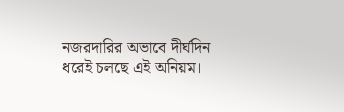নজরদারির অভাবে দীর্ঘদিন ধরেই চলছে এই অনিয়ম।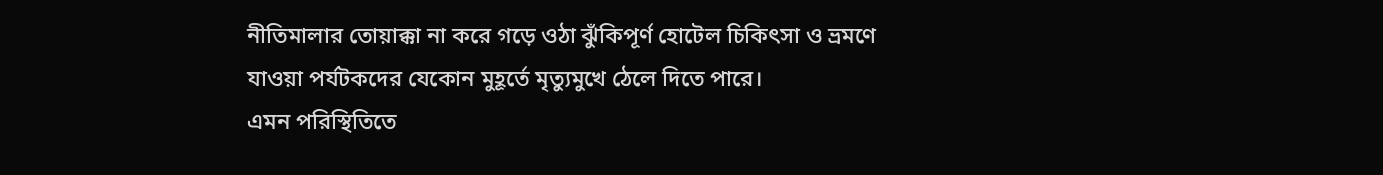নীতিমালার তোয়াক্কা না করে গড়ে ওঠা ঝুঁকিপূর্ণ হোটেল চিকিৎসা ও ভ্রমণে যাওয়া পর্যটকদের যেকোন মুহূর্তে মৃত্যুমুখে ঠেলে দিতে পারে।
এমন পরিস্থিতিতে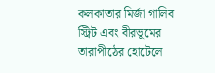কলকাতার মির্জা গালিব স্ট্রিট এবং বীরভূমের তারাপীঠের হোটেলে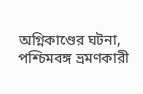অগ্নিকাণ্ডের ঘটনা, পশ্চিমবঙ্গ ভ্রমণকারী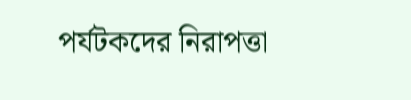পর্যটকদের নিরাপত্তা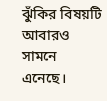ঝুঁকির বিষয়টি আবারও সামনে এনেছে।